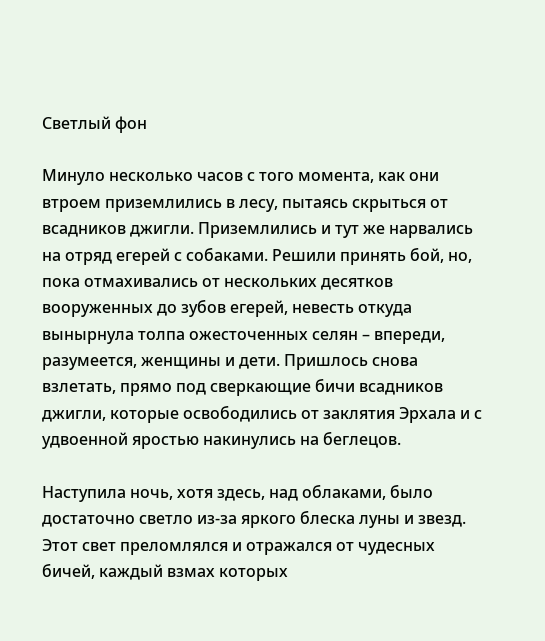Светлый фон

Минуло несколько часов с того момента, как они втроем приземлились в лесу, пытаясь скрыться от всадников джигли. Приземлились и тут же нарвались на отряд егерей с собаками. Решили принять бой, но, пока отмахивались от нескольких десятков вооруженных до зубов егерей, невесть откуда вынырнула толпа ожесточенных селян – впереди, разумеется, женщины и дети. Пришлось снова взлетать, прямо под сверкающие бичи всадников джигли, которые освободились от заклятия Эрхала и с удвоенной яростью накинулись на беглецов.

Наступила ночь, хотя здесь, над облаками, было достаточно светло из-за яркого блеска луны и звезд. Этот свет преломлялся и отражался от чудесных бичей, каждый взмах которых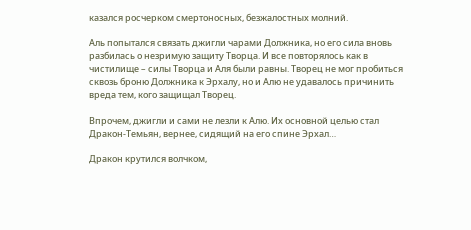казался росчерком смертоносных, безжалостных молний.

Аль попытался связать джигли чарами Должника, но его сила вновь разбилась о незримую защиту Творца. И все повторялось как в чистилище – силы Творца и Аля были равны. Творец не мог пробиться сквозь броню Должника к Эрхалу, но и Алю не удавалось причинить вреда тем, кого защищал Творец.

Впрочем, джигли и сами не лезли к Алю. Их основной целью стал Дракон-Темьян, вернее, сидящий на его спине Эрхал…

Дракон крутился волчком,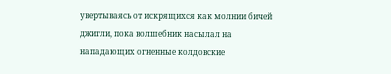увертываясь от искрящихся как молнии бичей джигли, пока волшебник насылал на нападающих огненные колдовские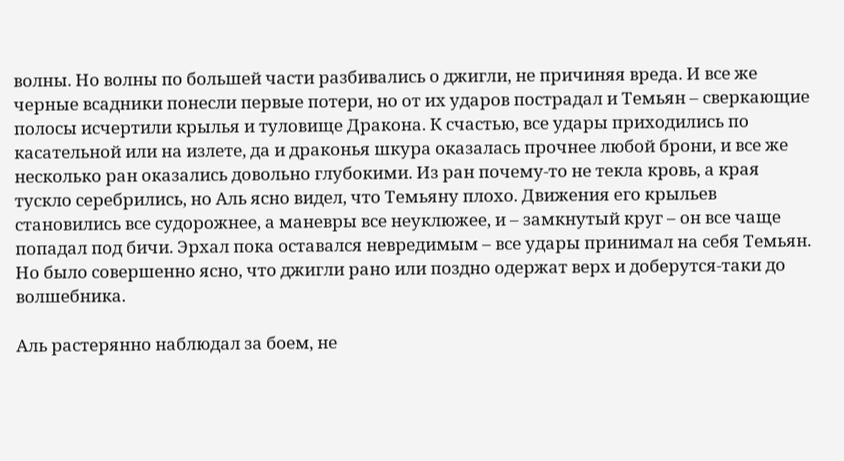волны. Но волны по большей части разбивались о джигли, не причиняя вреда. И все же черные всадники понесли первые потери, но от их ударов пострадал и Темьян – сверкающие полосы исчертили крылья и туловище Дракона. К счастью, все удары приходились по касательной или на излете, да и драконья шкура оказалась прочнее любой брони, и все же несколько ран оказались довольно глубокими. Из ран почему-то не текла кровь, а края тускло серебрились, но Аль ясно видел, что Темьяну плохо. Движения его крыльев становились все судорожнее, а маневры все неуклюжее, и – замкнутый круг – он все чаще попадал под бичи. Эрхал пока оставался невредимым – все удары принимал на себя Темьян. Но было совершенно ясно, что джигли рано или поздно одержат верх и доберутся-таки до волшебника.

Аль растерянно наблюдал за боем, не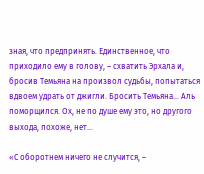зная, что предпринять. Единственное, что приходило ему в голову, – схватить Эрхала и, бросив Темьяна на произвол судьбы, попытаться вдвоем удрать от джигли. Бросить Темьяна… Аль поморщился. Ох, не по душе ему это, но другого выхода, похоже, нет…

«С оборотнем ничего не случится, –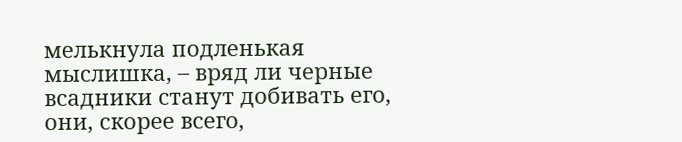мелькнула подленькая мыслишка, – вряд ли черные всадники станут добивать его, они, скорее всего,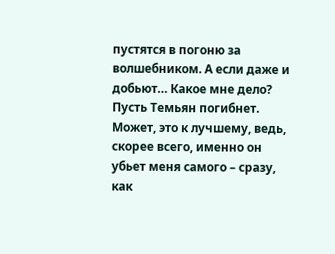пустятся в погоню за волшебником. А если даже и добьют… Какое мне дело? Пусть Темьян погибнет. Может, это к лучшему, ведь, скорее всего, именно он убьет меня самого – сразу, как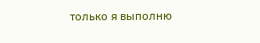только я выполню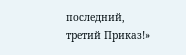последний, третий Приказ!»